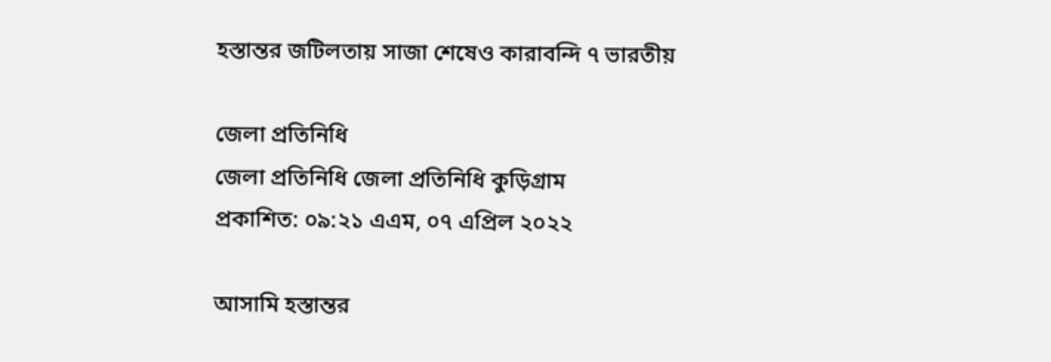হস্তান্তর জটিলতায় সাজা শেষেও কারাবন্দি ৭ ভারতীয়

জেলা প্রতিনিধি
জেলা প্রতিনিধি জেলা প্রতিনিধি কুড়িগ্রাম
প্রকাশিত: ০৯:২১ এএম, ০৭ এপ্রিল ২০২২

আসামি হস্তান্তর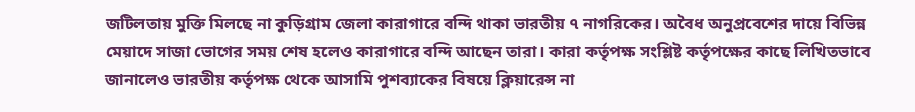জটিলতায় মুক্তি মিলছে না কুড়িগ্রাম জেলা কারাগারে বন্দি থাকা ভারতীয় ৭ নাগরিকের। অবৈধ অনুপ্রবেশের দায়ে বিভিন্ন মেয়াদে সাজা ভোগের সময় শেষ হলেও কারাগারে বন্দি আছেন তারা। কারা কর্তৃপক্ষ সংশ্লিষ্ট কর্তৃপক্ষের কাছে লিখিতভাবে জানালেও ভারতীয় কর্তৃপক্ষ থেকে আসামি পুশব্যাকের বিষয়ে ক্লিয়ারেন্স না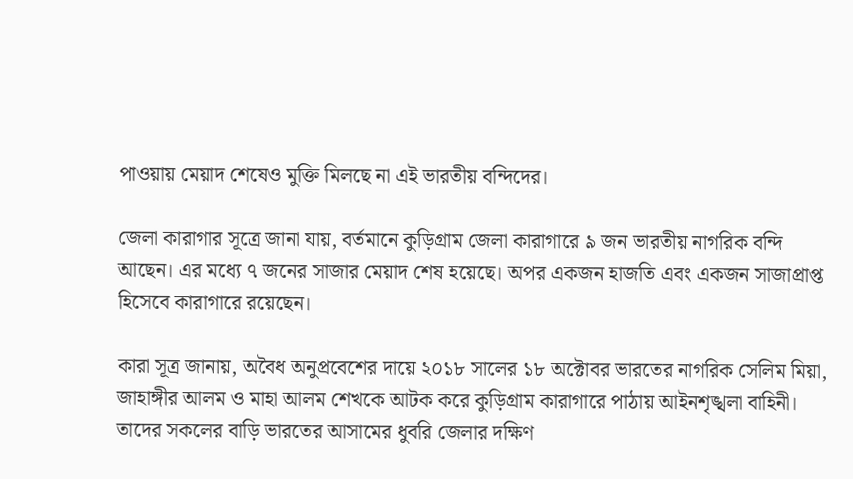পাওয়ায় মেয়াদ শেষেও মুক্তি মিলছে না এই ভারতীয় বন্দিদের।

জেলা কারাগার সূত্রে জানা যায়, বর্তমানে কুড়িগ্রাম জেলা কারাগারে ৯ জন ভারতীয় নাগরিক বন্দি আছেন। এর মধ্যে ৭ জনের সাজার মেয়াদ শেষ হয়েছে। অপর একজন হাজতি এবং একজন সাজাপ্রাপ্ত হিসেবে কারাগারে রয়েছেন।

কারা সূত্র জানায়, অবৈধ অনুপ্রবেশের দায়ে ২০১৮ সালের ১৮ অক্টোবর ভারতের নাগরিক সেলিম মিয়া, জাহাঙ্গীর আলম ও মাহা আলম শেখকে আটক করে কুড়িগ্রাম কারাগারে পাঠায় আইনশৃঙ্খলা বাহিনী। তাদের সকলের বাড়ি ভারতের আসামের ধুবরি জেলার দক্ষিণ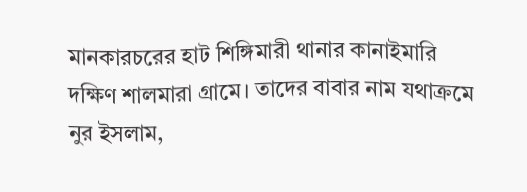মানকারচরের হাট শিঙ্গিমারী থানার কানাইমারি দক্ষিণ শালমারা গ্রামে। তাদের বাবার নাম যথাক্রমে নুর ইসলাম,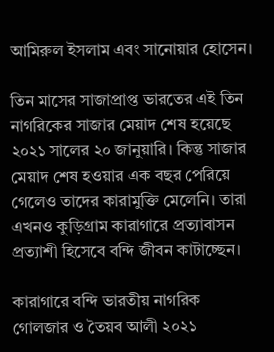আমিরুল ইসলাম এবং সানোয়ার হোসেন।

তিন মাসের সাজাপ্রাপ্ত ভারতের এই তিন নাগরিকের সাজার মেয়াদ শেষ হয়েছে ২০২১ সালের ২০ জানুয়ারি। কিন্তু সাজার মেয়াদ শেষ হওয়ার এক বছর পেরিয়ে গেলেও তাদের কারামুক্তি মেলেনি। তারা এখনও কুড়িগ্রাম কারাগারে প্রত্যাবাসন প্রত্যাশী হিসেবে বন্দি জীবন কাটাচ্ছেন।

কারাগারে বন্দি ভারতীয় নাগরিক গোলজার ও তৈয়ব আলী ২০২১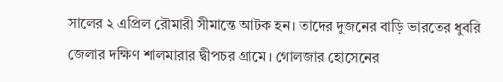সালের ২ এপ্রিল রৌমারী সীমান্তে আটক হন। তাদের দুজনের বাড়ি ভারতের ধুবরি জেলার দক্ষিণ শালমারার দ্বীপচর গ্রামে। গোলজার হোসেনের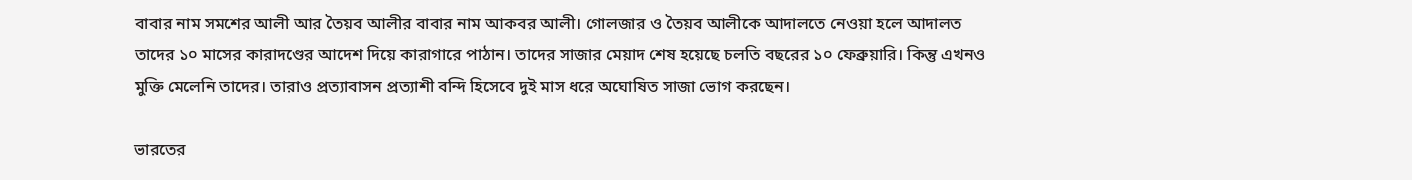বাবার নাম সমশের আলী আর তৈয়ব আলীর বাবার নাম আকবর আলী। গোলজার ও তৈয়ব আলীকে আদালতে নেওয়া হলে আদালত তাদের ১০ মাসের কারাদণ্ডের আদেশ দিয়ে কারাগারে পাঠান। তাদের সাজার মেয়াদ শেষ হয়েছে চলতি বছরের ১০ ফেব্রুয়ারি। কিন্তু এখনও মুক্তি মেলেনি তাদের। তারাও প্রত্যাবাসন প্রত্যাশী বন্দি হিসেবে দুই মাস ধরে অঘোষিত সাজা ভোগ করছেন।

ভারতের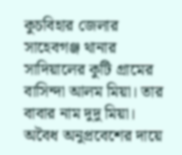কুচবিহার জেলার সাহেবগঞ্জ থানার সাদিয়ালের কুটি গ্রামের বাসিন্দা আলম মিয়া। তার বাবার নাম দুদু মিয়া। অবৈধ অনুপ্রবেশের দায়ে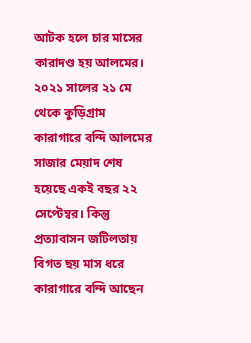আটক হলে চার মাসের কারাদণ্ড হয় আলমের। ২০২১ সালের ২১ মে থেকে কুড়িগ্রাম কারাগারে বন্দি আলমের সাজার মেয়াদ শেষ হয়েছে একই বছর ২২ সেপ্টেম্বর। কিন্তু প্রত্যাবাসন জটিলতায় বিগত ছয় মাস ধরে কারাগারে বন্দি আছেন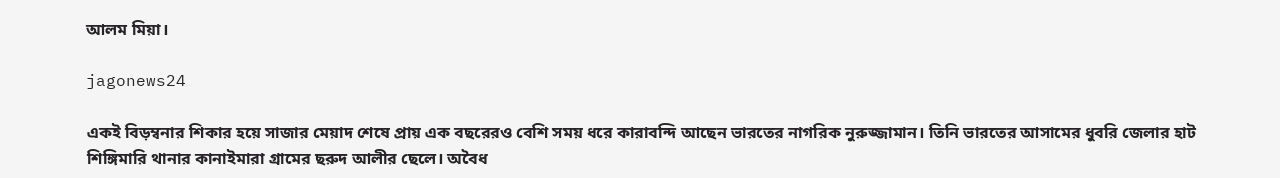আলম মিয়া।

jagonews24

একই বিড়ম্বনার শিকার হয়ে সাজার মেয়াদ শেষে প্রায় এক বছরেরও বেশি সময় ধরে কারাবন্দি আছেন ভারতের নাগরিক নুরুজ্জামান। তিনি ভারতের আসামের ধুবরি জেলার হাট শিঙ্গিমারি থানার কানাইমারা গ্রামের ছরুদ আলীর ছেলে। অবৈধ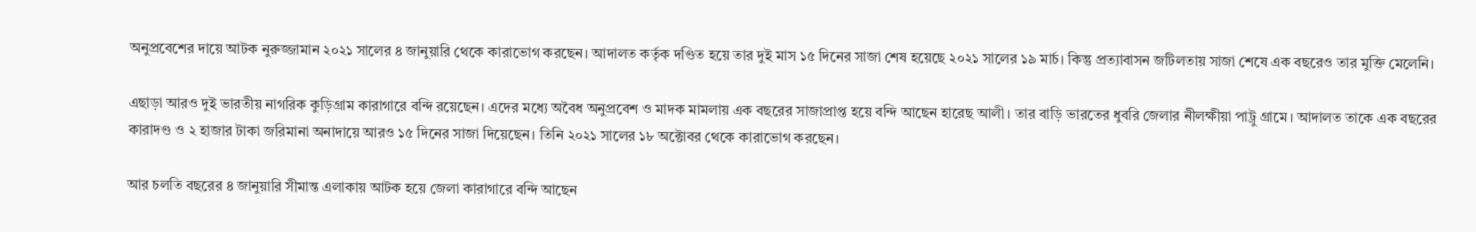অনুপ্রবেশের দায়ে আটক নুরুজ্জামান ২০২১ সালের ৪ জানুয়ারি থেকে কারাভোগ করছেন। আদালত কর্তৃক দণ্ডিত হয়ে তার দুই মাস ১৫ দিনের সাজা শেষ হয়েছে ২০২১ সালের ১৯ মার্চ। কিন্তু প্রত্যাবাসন জটিলতায় সাজা শেষে এক বছরেও তার মুক্তি মেলেনি।

এছাড়া আরও দুই ভারতীয় নাগরিক কুড়িগ্রাম কারাগারে বন্দি রয়েছেন। এদের মধ্যে অবৈধ অনুপ্রবেশ ও মাদক মামলায় এক বছরের সাজাপ্রাপ্ত হয়ে বন্দি আছেন হারেছ আলী। তার বাড়ি ভারতের ধুবরি জেলার নীলক্ষীয়া পাট্রু গ্রামে। আদালত তাকে এক বছরের কারাদণ্ড ও ২ হাজার টাকা জরিমানা অনাদায়ে আরও ১৫ দিনের সাজা দিয়েছেন। তিনি ২০২১ সালের ১৮ অক্টোবর থেকে কারাভোগ করছেন।

আর চলতি বছরের ৪ জানুয়ারি সীমান্ত এলাকায় আটক হয়ে জেলা কারাগারে বন্দি আছেন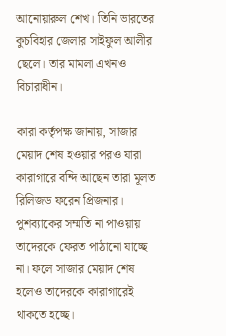আনোয়ারুল শেখ। তিনি ভারতের কুচবিহার জেলার সাইফুল আলীর ছেলে। তার মামলা এখনও বিচারাধীন।

কারা কর্তৃপক্ষ জানায়, সাজার মেয়াদ শেষ হওয়ার পরও যারা কারাগারে বন্দি আছেন তারা মূলত রিলিজড ফরেন প্রিজনার। পুশব্যাকের সম্মতি না পাওয়ায় তাদেরকে ফেরত পাঠানো যাচ্ছে না। ফলে সাজার মেয়াদ শেষ হলেও তাদেরকে কারাগারেই থাকতে হচ্ছে।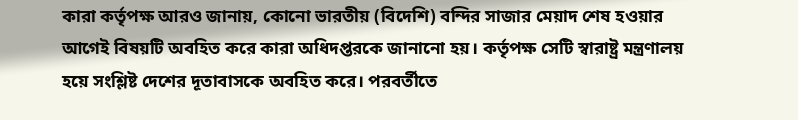কারা কর্তৃপক্ষ আরও জানায়, কোনো ভারতীয় (বিদেশি) বন্দির সাজার মেয়াদ শেষ হওয়ার আগেই বিষয়টি অবহিত করে কারা অধিদপ্তরকে জানানো হয়। কর্তৃপক্ষ সেটি স্বারাষ্ট্র মন্ত্রণালয় হয়ে সংশ্লিষ্ট দেশের দূতাবাসকে অবহিত করে। পরবর্তীতে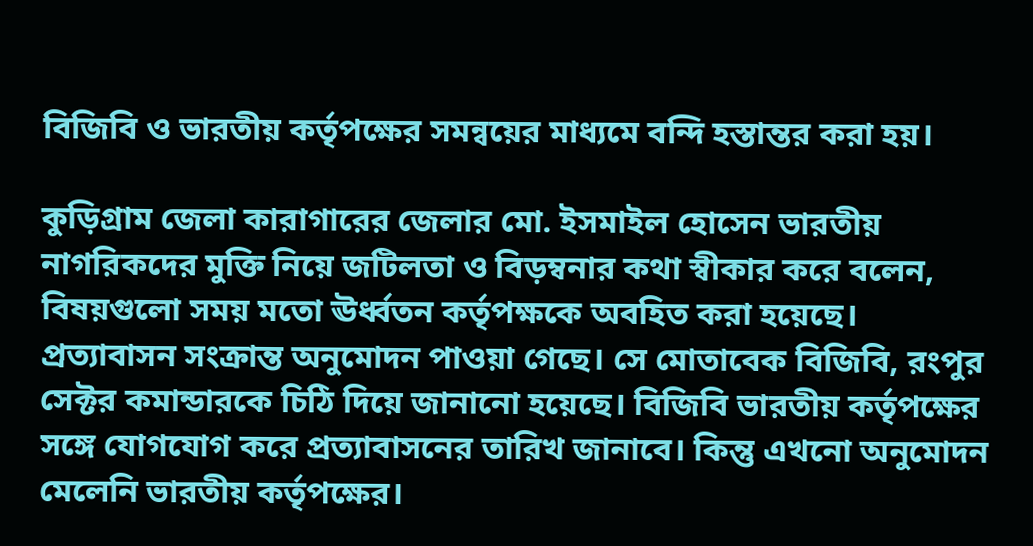বিজিবি ও ভারতীয় কর্তৃপক্ষের সমন্বয়ের মাধ্যমে বন্দি হস্তান্তর করা হয়।

কুড়িগ্রাম জেলা কারাগারের জেলার মো. ইসমাইল হোসেন ভারতীয় নাগরিকদের মুক্তি নিয়ে জটিলতা ও বিড়ম্বনার কথা স্বীকার করে বলেন, বিষয়গুলো সময় মতো ঊর্ধ্বতন কর্তৃপক্ষকে অবহিত করা হয়েছে। প্রত্যাবাসন সংক্রান্ত অনুমোদন পাওয়া গেছে। সে মোতাবেক বিজিবি, রংপুর সেক্টর কমান্ডারকে চিঠি দিয়ে জানানো হয়েছে। বিজিবি ভারতীয় কর্তৃপক্ষের সঙ্গে যোগযোগ করে প্রত্যাবাসনের তারিখ জানাবে। কিন্তু এখনো অনুমোদন মেলেনি ভারতীয় কর্তৃপক্ষের।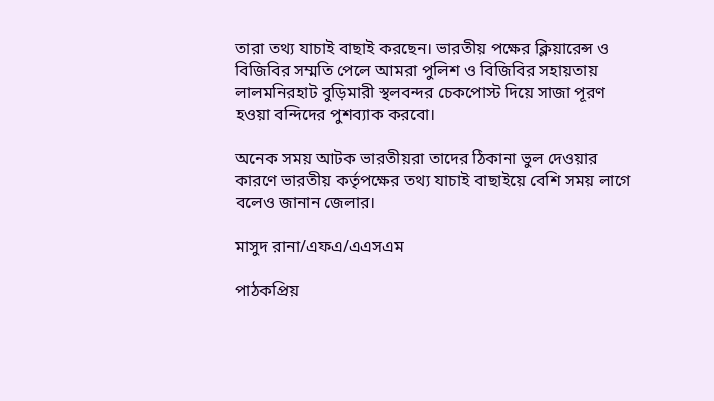তারা তথ্য যাচাই বাছাই করছেন। ভারতীয় পক্ষের ক্লিয়ারেন্স ও বিজিবির সম্মতি পেলে আমরা পুলিশ ও বিজিবির সহায়তায় লালমনিরহাট বুড়িমারী স্থলবন্দর চেকপোস্ট দিয়ে সাজা পূরণ হওয়া বন্দিদের পুশব্যাক করবো।

অনেক সময় আটক ভারতীয়রা তাদের ঠিকানা ভুল দেওয়ার কারণে ভারতীয় কর্তৃপক্ষের তথ্য যাচাই বাছাইয়ে বেশি সময় লাগে বলেও জানান জেলার।

মাসুদ রানা/এফএ/এএসএম

পাঠকপ্রিয়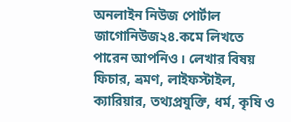অনলাইন নিউজ পোর্টাল জাগোনিউজ২৪.কমে লিখতে পারেন আপনিও। লেখার বিষয় ফিচার, ভ্রমণ, লাইফস্টাইল, ক্যারিয়ার, তথ্যপ্রযুক্তি, ধর্ম, কৃষি ও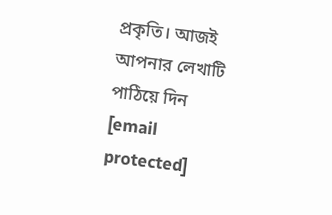প্রকৃতি। আজই আপনার লেখাটি পাঠিয়ে দিন [email protected]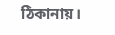ঠিকানায়।